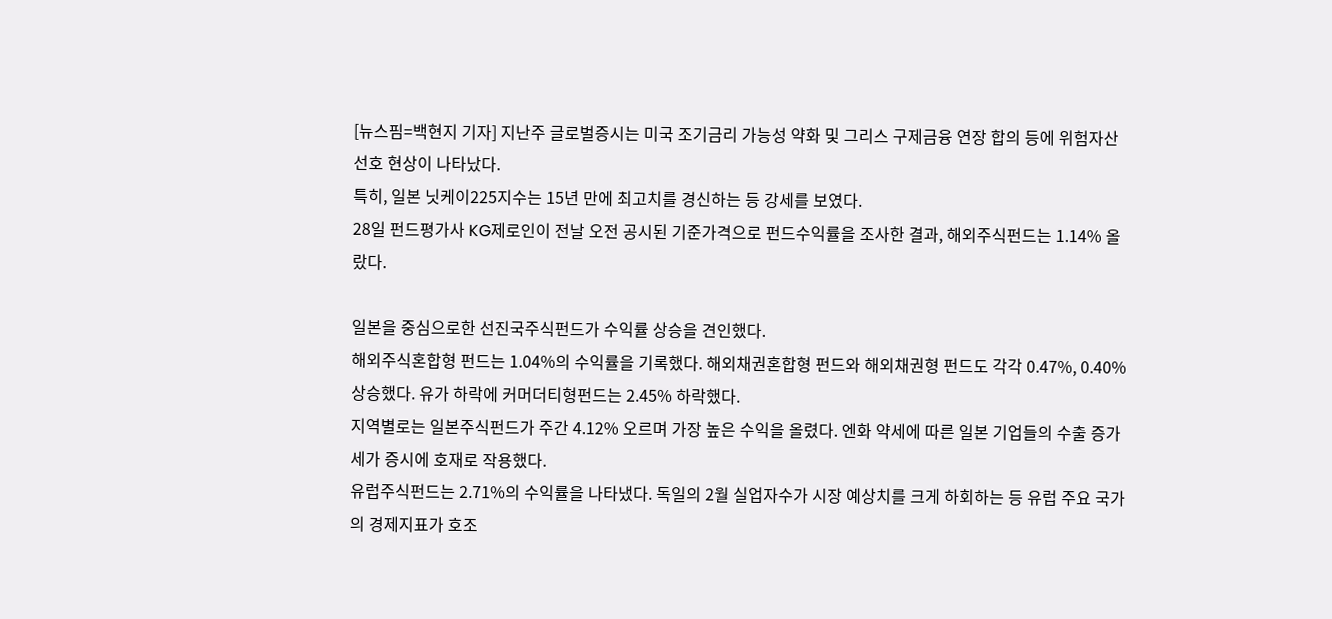[뉴스핌=백현지 기자] 지난주 글로벌증시는 미국 조기금리 가능성 약화 및 그리스 구제금융 연장 합의 등에 위험자산 선호 현상이 나타났다.
특히, 일본 닛케이225지수는 15년 만에 최고치를 경신하는 등 강세를 보였다.
28일 펀드평가사 KG제로인이 전날 오전 공시된 기준가격으로 펀드수익률을 조사한 결과, 해외주식펀드는 1.14% 올랐다.

일본을 중심으로한 선진국주식펀드가 수익률 상승을 견인했다.
해외주식혼합형 펀드는 1.04%의 수익률을 기록했다. 해외채권혼합형 펀드와 해외채권형 펀드도 각각 0.47%, 0.40% 상승했다. 유가 하락에 커머더티형펀드는 2.45% 하락했다.
지역별로는 일본주식펀드가 주간 4.12% 오르며 가장 높은 수익을 올렸다. 엔화 약세에 따른 일본 기업들의 수출 증가세가 증시에 호재로 작용했다.
유럽주식펀드는 2.71%의 수익률을 나타냈다. 독일의 2월 실업자수가 시장 예상치를 크게 하회하는 등 유럽 주요 국가의 경제지표가 호조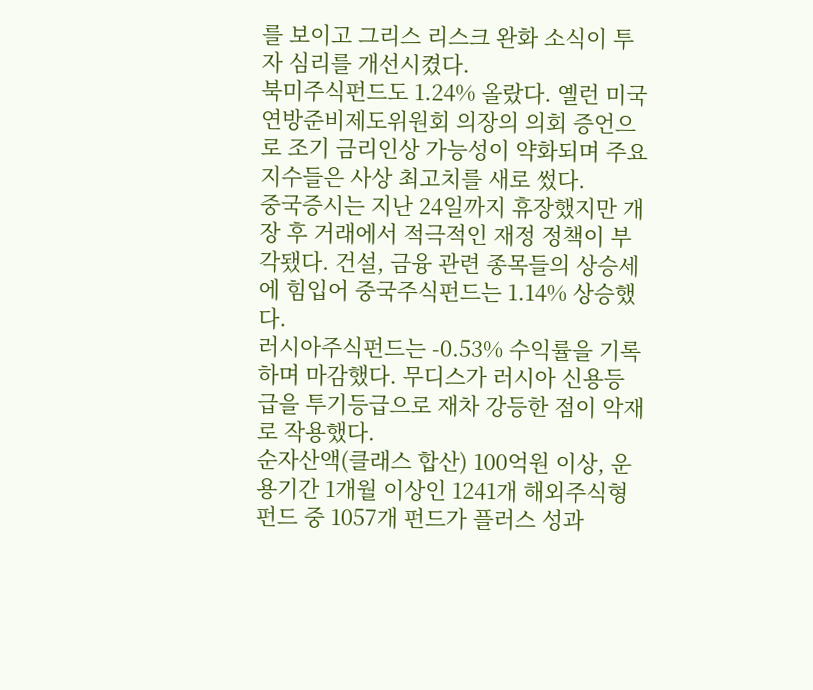를 보이고 그리스 리스크 완화 소식이 투자 심리를 개선시켰다.
북미주식펀드도 1.24% 올랐다. 옐런 미국 연방준비제도위원회 의장의 의회 증언으로 조기 금리인상 가능성이 약화되며 주요 지수들은 사상 최고치를 새로 썼다.
중국증시는 지난 24일까지 휴장했지만 개장 후 거래에서 적극적인 재정 정책이 부각됐다. 건설, 금융 관련 종목들의 상승세에 힘입어 중국주식펀드는 1.14% 상승했다.
러시아주식펀드는 -0.53% 수익률을 기록하며 마감했다. 무디스가 러시아 신용등급을 투기등급으로 재차 강등한 점이 악재로 작용했다.
순자산액(클래스 합산) 100억원 이상, 운용기간 1개월 이상인 1241개 해외주식형 펀드 중 1057개 펀드가 플러스 성과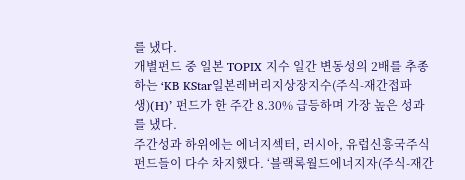를 냈다.
개별펀드 중 일본 TOPIX 지수 일간 변동성의 2배를 추종하는 ‘KB KStar일본레버리지상장지수(주식-재간접파생)(H)’ 펀드가 한 주간 8.30% 급등하며 가장 높은 성과를 냈다.
주간성과 하위에는 에너지섹터, 러시아, 유럽신흥국주식펀드들이 다수 차지했다. ‘블랙록월드에너지자(주식-재간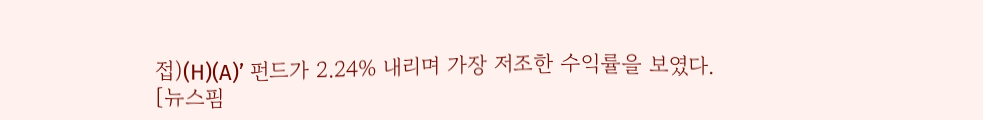접)(H)(A)’ 펀드가 2.24% 내리며 가장 저조한 수익률을 보였다.
[뉴스핌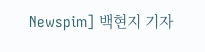Newspim] 백현지 기자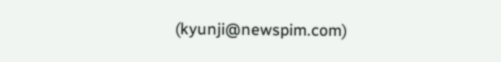(kyunji@newspim.com)